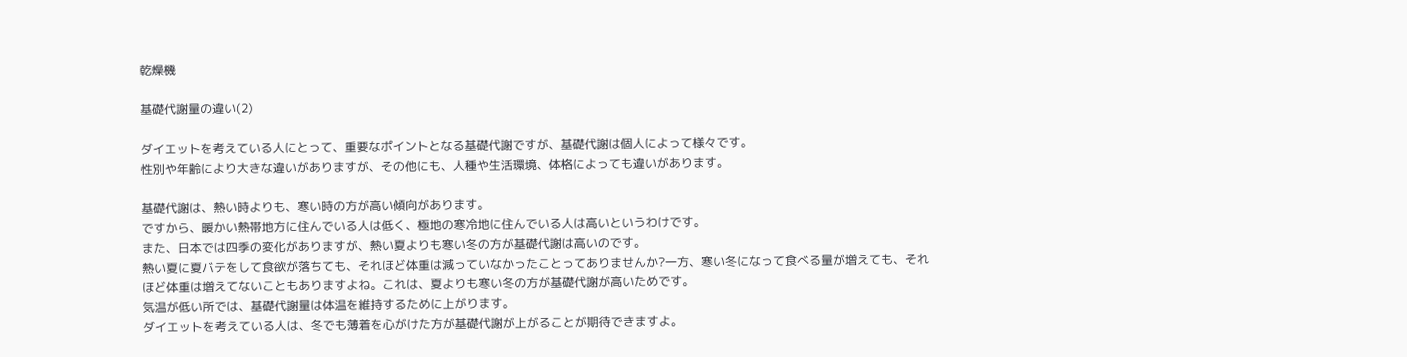乾燥機

基礎代謝量の違い(2)

ダイエットを考えている人にとって、重要なポイントとなる基礎代謝ですが、基礎代謝は個人によって様々です。
性別や年齢により大きな違いがありますが、その他にも、人種や生活環境、体格によっても違いがあります。

基礎代謝は、熱い時よりも、寒い時の方が高い傾向があります。
ですから、暖かい熱帯地方に住んでいる人は低く、極地の寒冷地に住んでいる人は高いというわけです。
また、日本では四季の変化がありますが、熱い夏よりも寒い冬の方が基礎代謝は高いのです。
熱い夏に夏バテをして食欲が落ちても、それほど体重は減っていなかったことってありませんか?一方、寒い冬になって食べる量が増えても、それほど体重は増えてないこともありますよね。これは、夏よりも寒い冬の方が基礎代謝が高いためです。
気温が低い所では、基礎代謝量は体温を維持するために上がります。
ダイエットを考えている人は、冬でも薄着を心がけた方が基礎代謝が上がることが期待できますよ。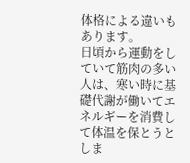体格による違いもあります。
日頃から運動をしていて筋肉の多い人は、寒い時に基礎代謝が働いてエネルギーを消費して体温を保とうとしま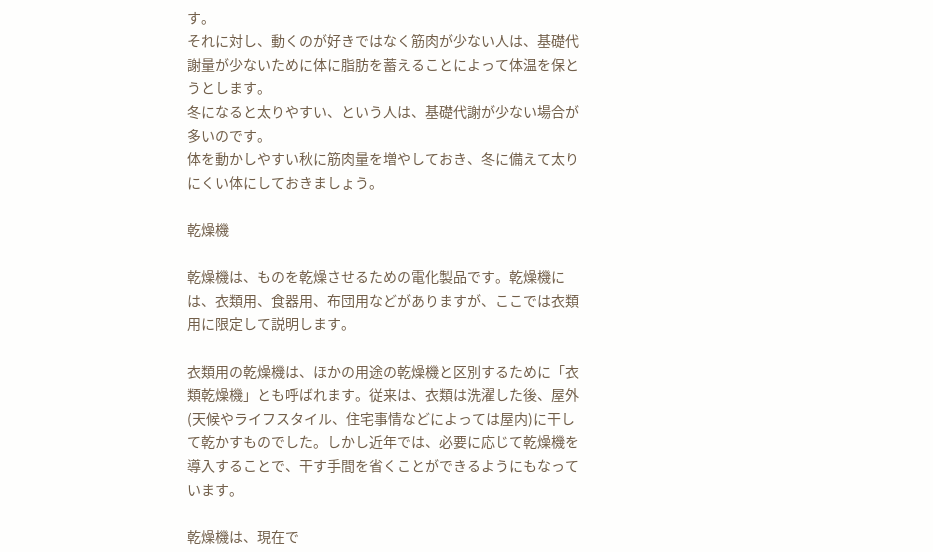す。
それに対し、動くのが好きではなく筋肉が少ない人は、基礎代謝量が少ないために体に脂肪を蓄えることによって体温を保とうとします。
冬になると太りやすい、という人は、基礎代謝が少ない場合が多いのです。
体を動かしやすい秋に筋肉量を増やしておき、冬に備えて太りにくい体にしておきましょう。

乾燥機

乾燥機は、ものを乾燥させるための電化製品です。乾燥機には、衣類用、食器用、布団用などがありますが、ここでは衣類用に限定して説明します。

衣類用の乾燥機は、ほかの用途の乾燥機と区別するために「衣類乾燥機」とも呼ばれます。従来は、衣類は洗濯した後、屋外(天候やライフスタイル、住宅事情などによっては屋内)に干して乾かすものでした。しかし近年では、必要に応じて乾燥機を導入することで、干す手間を省くことができるようにもなっています。

乾燥機は、現在で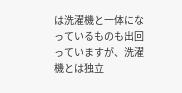は洗濯機と一体になっているものも出回っていますが、洗濯機とは独立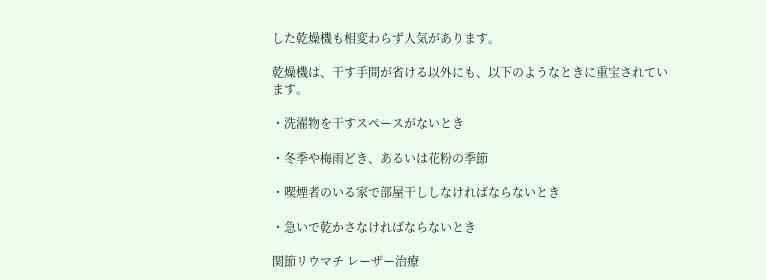した乾燥機も相変わらず人気があります。

乾燥機は、干す手間が省ける以外にも、以下のようなときに重宝されています。

・洗濯物を干すスペースがないとき

・冬季や梅雨どき、あるいは花粉の季節

・喫煙者のいる家で部屋干ししなければならないとき

・急いで乾かさなければならないとき

関節リウマチ レーザー治療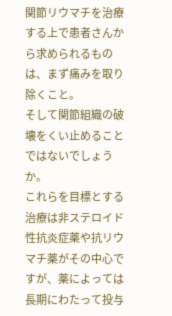関節リウマチを治療する上で患者さんから求められるものは、まず痛みを取り除くこと。
そして関節組織の破壊をくい止めることではないでしょうか。
これらを目標とする治療は非ステロイド性抗炎症薬や抗リウマチ薬がその中心ですが、薬によっては長期にわたって投与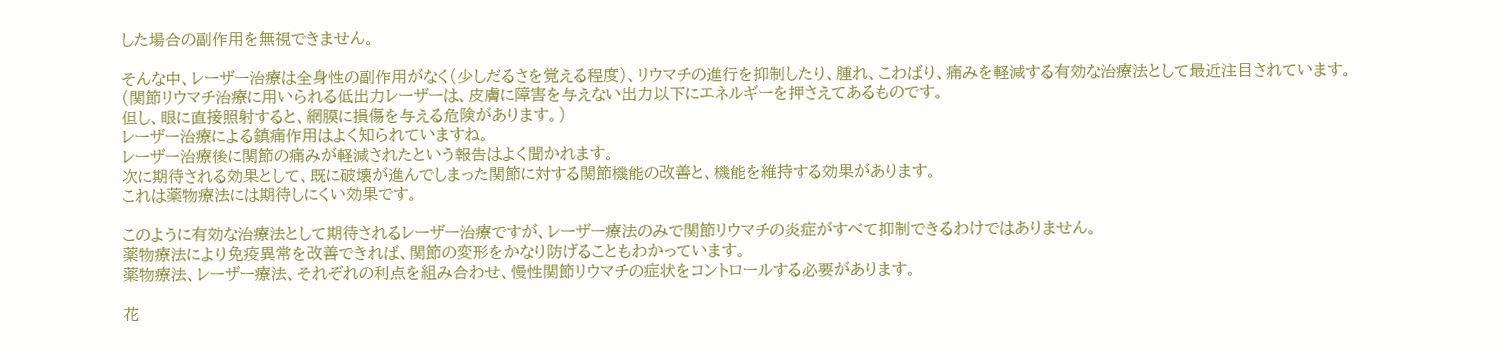した場合の副作用を無視できません。

そんな中、レーザー治療は全身性の副作用がなく(少しだるさを覚える程度)、リウマチの進行を抑制したり、腫れ、こわばり、痛みを軽減する有効な治療法として最近注目されています。
(関節リウマチ治療に用いられる低出力レーザーは、皮膚に障害を与えない出力以下にエネルギーを押さえてあるものです。
但し、眼に直接照射すると、網膜に損傷を与える危険があります。)
レーザー治療による鎮痛作用はよく知られていますね。
レーザー治療後に関節の痛みが軽減されたという報告はよく聞かれます。
次に期待される効果として、既に破壊が進んでしまった関節に対する関節機能の改善と、機能を維持する効果があります。
これは薬物療法には期待しにくい効果です。

このように有効な治療法として期待されるレーザー治療ですが、レーザー療法のみで関節リウマチの炎症がすべて抑制できるわけではありません。
薬物療法により免疫異常を改善できれば、関節の変形をかなり防げることもわかっています。
薬物療法、レーザー療法、それぞれの利点を組み合わせ、慢性関節リウマチの症状をコントロールする必要があります。

花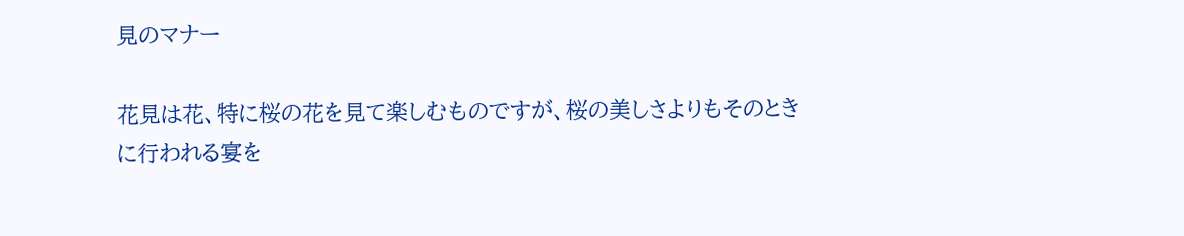見のマナー

花見は花、特に桜の花を見て楽しむものですが、桜の美しさよりもそのときに行われる宴を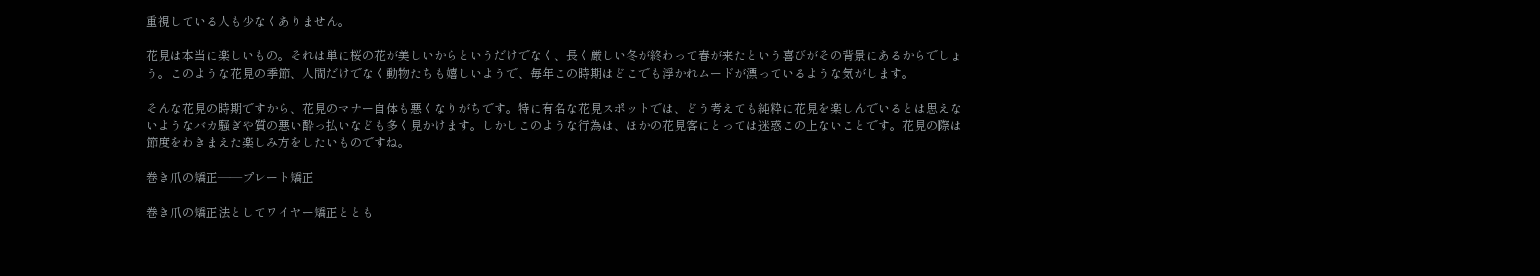重視している人も少なくありません。

花見は本当に楽しいもの。それは単に桜の花が美しいからというだけでなく、長く厳しい冬が終わって春が来たという喜びがその背景にあるからでしょう。このような花見の季節、人間だけでなく動物たちも嬉しいようで、毎年この時期はどこでも浮かれムードが漂っているような気がします。

そんな花見の時期ですから、花見のマナー自体も悪くなりがちです。特に有名な花見スポットでは、どう考えても純粋に花見を楽しんでいるとは思えないようなバカ騒ぎや質の悪い酔っ払いなども多く見かけます。しかしこのような行為は、ほかの花見客にとっては迷惑この上ないことです。花見の際は節度をわきまえた楽しみ方をしたいものですね。

巻き爪の矯正――プレート矯正

巻き爪の矯正法としてワイヤー矯正ととも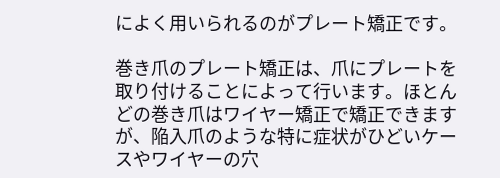によく用いられるのがプレート矯正です。

巻き爪のプレート矯正は、爪にプレートを取り付けることによって行います。ほとんどの巻き爪はワイヤー矯正で矯正できますが、陥入爪のような特に症状がひどいケースやワイヤーの穴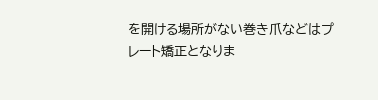を開ける場所がない巻き爪などはプレート矯正となりま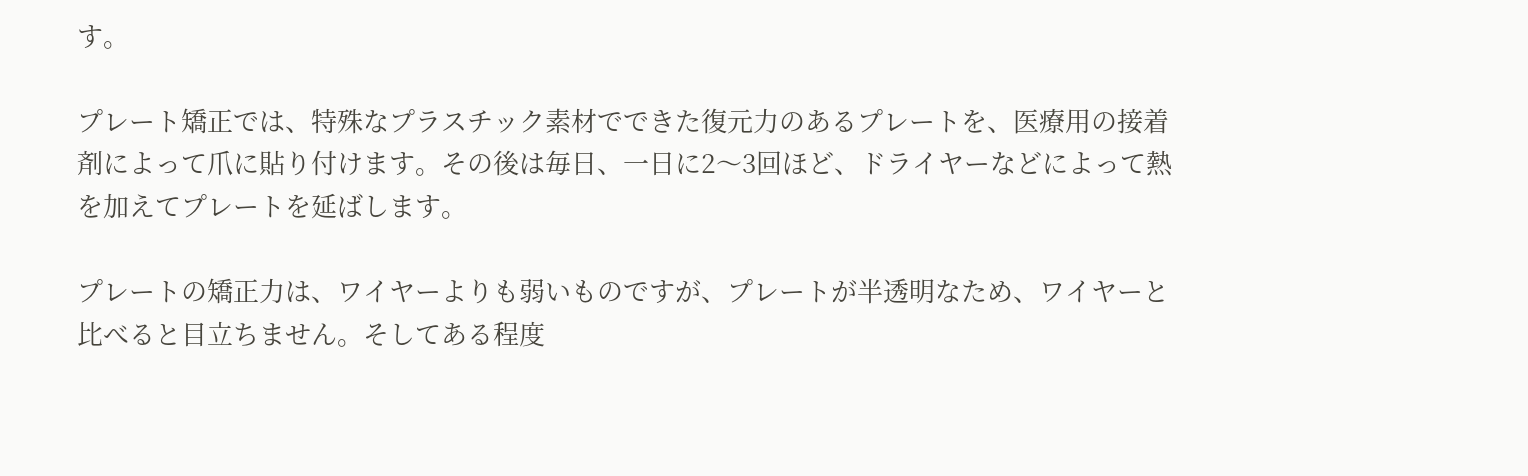す。

プレート矯正では、特殊なプラスチック素材でできた復元力のあるプレートを、医療用の接着剤によって爪に貼り付けます。その後は毎日、一日に2〜3回ほど、ドライヤーなどによって熱を加えてプレートを延ばします。

プレートの矯正力は、ワイヤーよりも弱いものですが、プレートが半透明なため、ワイヤーと比べると目立ちません。そしてある程度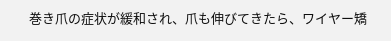巻き爪の症状が緩和され、爪も伸びてきたら、ワイヤー矯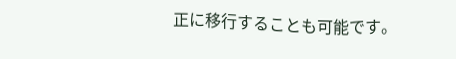正に移行することも可能です。